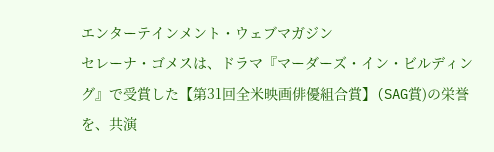エンターテインメント・ウェブマガジン
セレーナ・ゴメスは、ドラマ『マーダーズ・イン・ビルディング』で受賞した【第31回全米映画俳優組合賞】(SAG賞)の栄誉を、共演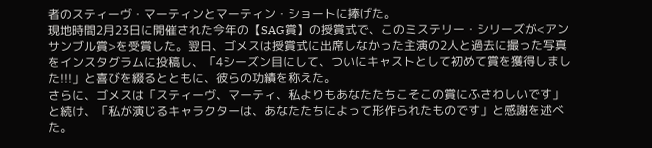者のスティーヴ・マーティンとマーティン・ショートに捧げた。
現地時間2月23日に開催された今年の【SAG賞】の授賞式で、このミステリー・シリーズが<アンサンブル賞>を受賞した。翌日、ゴメスは授賞式に出席しなかった主演の2人と過去に撮った写真をインスタグラムに投稿し、「4シーズン目にして、ついにキャストとして初めて賞を獲得しました!!!」と喜びを綴るとともに、彼らの功績を称えた。
さらに、ゴメスは「スティーヴ、マーティ、私よりもあなたたちこそこの賞にふさわしいです」と続け、「私が演じるキャラクターは、あなたたちによって形作られたものです」と感謝を述べた。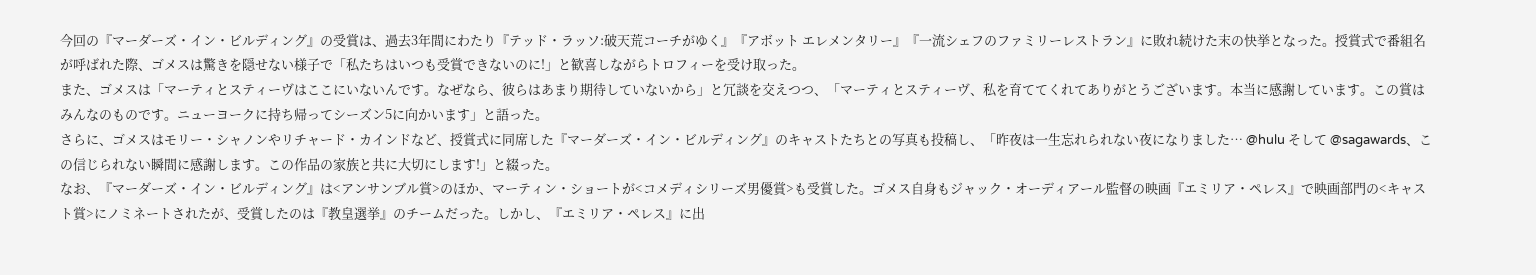今回の『マーダーズ・イン・ビルディング』の受賞は、過去3年間にわたり『テッド・ラッソ:破天荒コーチがゆく』『アボット エレメンタリー』『一流シェフのファミリーレストラン』に敗れ続けた末の快挙となった。授賞式で番組名が呼ばれた際、ゴメスは驚きを隠せない様子で「私たちはいつも受賞できないのに!」と歓喜しながらトロフィーを受け取った。
また、ゴメスは「マーティとスティーヴはここにいないんです。なぜなら、彼らはあまり期待していないから」と冗談を交えつつ、「マーティとスティーヴ、私を育ててくれてありがとうございます。本当に感謝しています。この賞はみんなのものです。ニューヨークに持ち帰ってシーズン5に向かいます」と語った。
さらに、ゴメスはモリー・シャノンやリチャード・カインドなど、授賞式に同席した『マーダーズ・イン・ビルディング』のキャストたちとの写真も投稿し、「昨夜は一生忘れられない夜になりました… @hulu そして @sagawards、この信じられない瞬間に感謝します。この作品の家族と共に大切にします!」と綴った。
なお、『マーダーズ・イン・ビルディング』は<アンサンブル賞>のほか、マーティン・ショートが<コメディシリーズ男優賞>も受賞した。ゴメス自身もジャック・オーディアール監督の映画『エミリア・ペレス』で映画部門の<キャスト賞>にノミネートされたが、受賞したのは『教皇選挙』のチームだった。しかし、『エミリア・ペレス』に出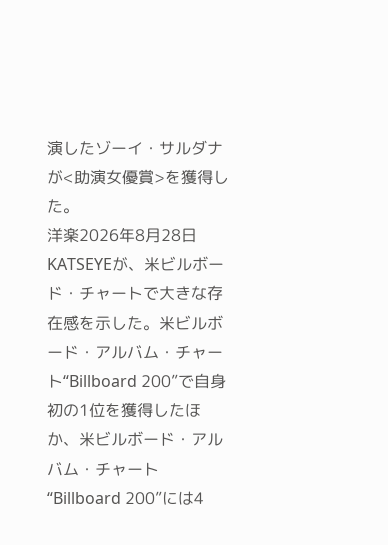演したゾーイ・サルダナが<助演女優賞>を獲得した。
洋楽2026年8月28日
KATSEYEが、米ビルボード・チャートで大きな存在感を示した。米ビルボード・アルバム・チャート“Billboard 200”で自身初の1位を獲得したほか、米ビルボード・アルバム・チャート“Billboard 200”には4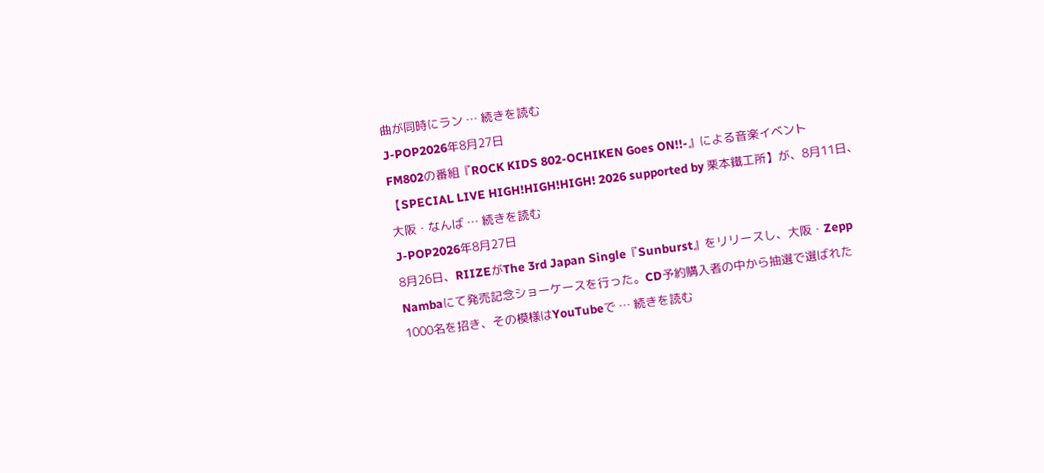曲が同時にラン … 続きを読む
J-POP2026年8月27日
FM802の番組『ROCK KIDS 802-OCHIKEN Goes ON!!-』による音楽イベント【SPECIAL LIVE HIGH!HIGH!HIGH! 2026 supported by 栗本鐵工所】が、8月11日、大阪・なんば … 続きを読む
J-POP2026年8月27日
8月26日、RIIZEがThe 3rd Japan Single『Sunburst』をリリースし、大阪・Zepp Nambaにて発売記念ショーケースを行った。CD予約購入者の中から抽選で選ばれた1000名を招き、その模様はYouTubeで … 続きを読む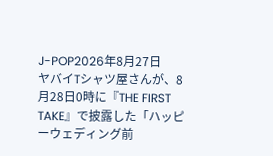J-POP2026年8月27日
ヤバイTシャツ屋さんが、8月28日0時に『THE FIRST TAKE』で披露した「ハッピーウェディング前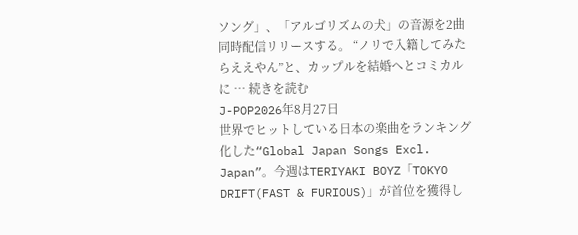ソング」、「アルゴリズムの犬」の音源を2曲同時配信リリースする。 “ノリで入籍してみたらええやん”と、カップルを結婚へとコミカルに … 続きを読む
J-POP2026年8月27日
世界でヒットしている日本の楽曲をランキング化した“Global Japan Songs Excl. Japan”。今週はTERIYAKI BOYZ「TOKYO DRIFT(FAST & FURIOUS)」が首位を獲得し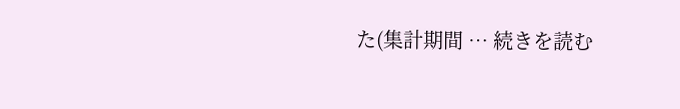た(集計期間 … 続きを読む